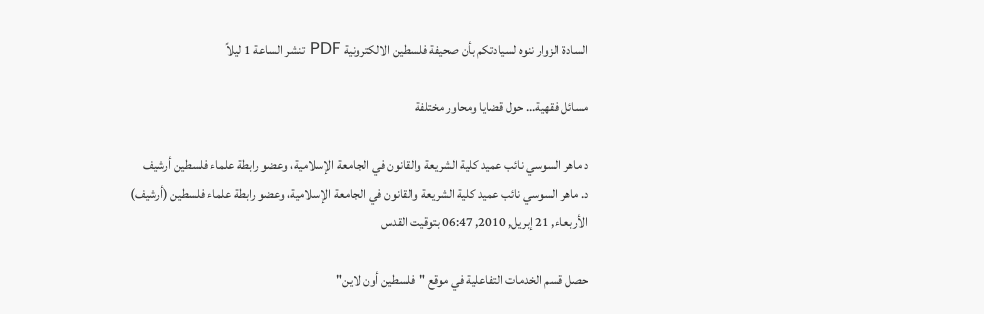السادة الزوار ننوه لسيادتكم بأن صحيفة فلسطين الالكترونية PDF تنشر الساعة 1 ليلاً

مسائل فقهية... حول قضايا ومحاور مختلفة

د ماهر السوسي نائب عميد كلية الشريعة والقانون في الجامعة الإسلامية، وعضو رابطة علماء فلسطين أرشيف
د. ماهر السوسي نائب عميد كلية الشريعة والقانون في الجامعة الإسلامية، وعضو رابطة علماء فلسطين (أرشيف)
الأربعاء, 21 إبريل, 2010, 06:47 بتوقيت القدس

حصل قسم الخدمات التفاعلية في موقع "فلسطين أون لاين"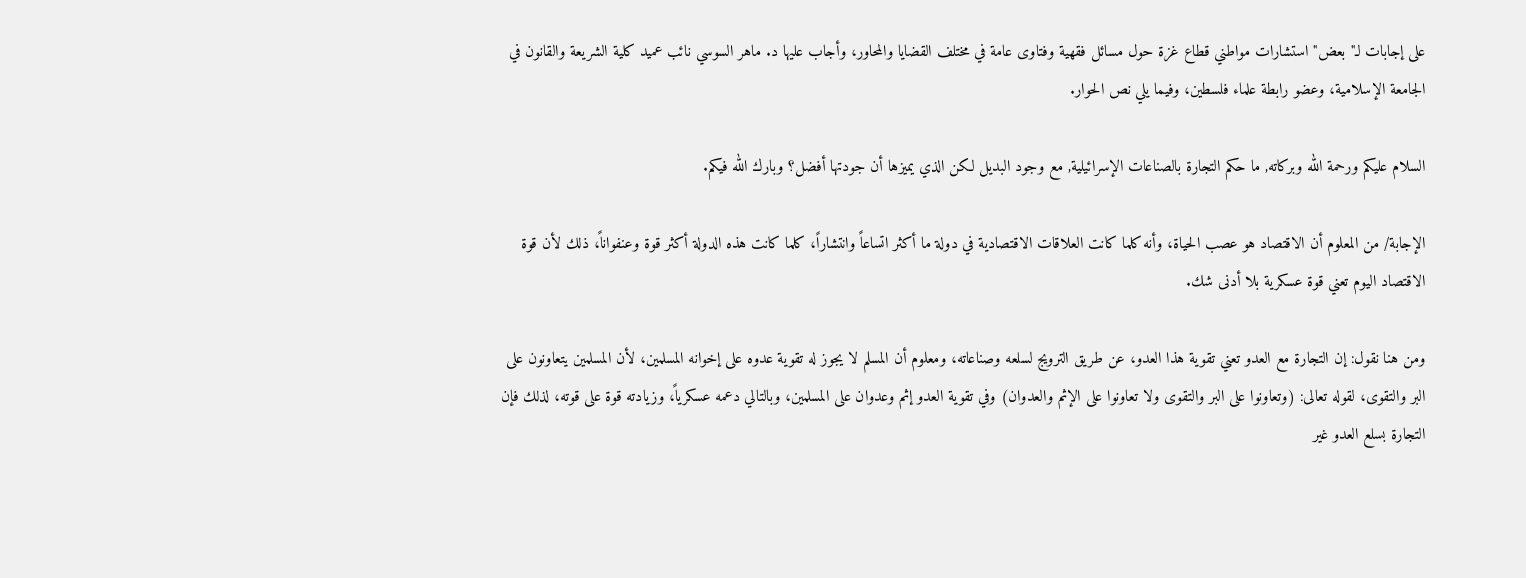على إجابات لـ"بعض" استشارات مواطني قطاع غزة حول مسائل فقهية وفتاوى عامة في مختلف القضايا والمحاور، وأجاب عليها د. ماهر السوسي نائب عميد كلية الشريعة والقانون في الجامعة الإسلامية، وعضو رابطة علماء فلسطين، وفيما يلي نص الحوار.

السلام عليكم ورحمة الله وبركاته, ما حكم التجارة بالصناعات الإسرائيلية, مع وجود البديل لكن الذي يميزها أن جودتها أفضل؟ وبارك الله فيكم.

الإجابة/ من المعلوم أن الاقتصاد هو عصب الحياة، وأنه كلما كانت العلاقات الاقتصادية في دولة ما أكثر اتساعاً وانتشاراً، كلما كانت هذه الدولة أكثر قوة وعنفواناً، ذلك لأن قوة الاقتصاد اليوم تعني قوة عسكرية بلا أدنى شك.

ومن هنا نقول: إن التجارة مع العدو تعني تقوية هذا العدو، عن طريق الترويج لسلعه وصناعاته، ومعلوم أن المسلم لا يجوز له تقوية عدوه على إخوانه المسلمين، لأن المسلمين يتعاونون على البر والتقوى، لقوله تعالى: (وتعاونوا على البر والتقوى ولا تعاونوا على الإثم والعدوان) وفي تقوية العدو إثم وعدوان على المسلمين، وبالتالي دعمه عسكرياً، وزيادته قوة على قوته، لذلك فإن التجارة بسلع العدو غير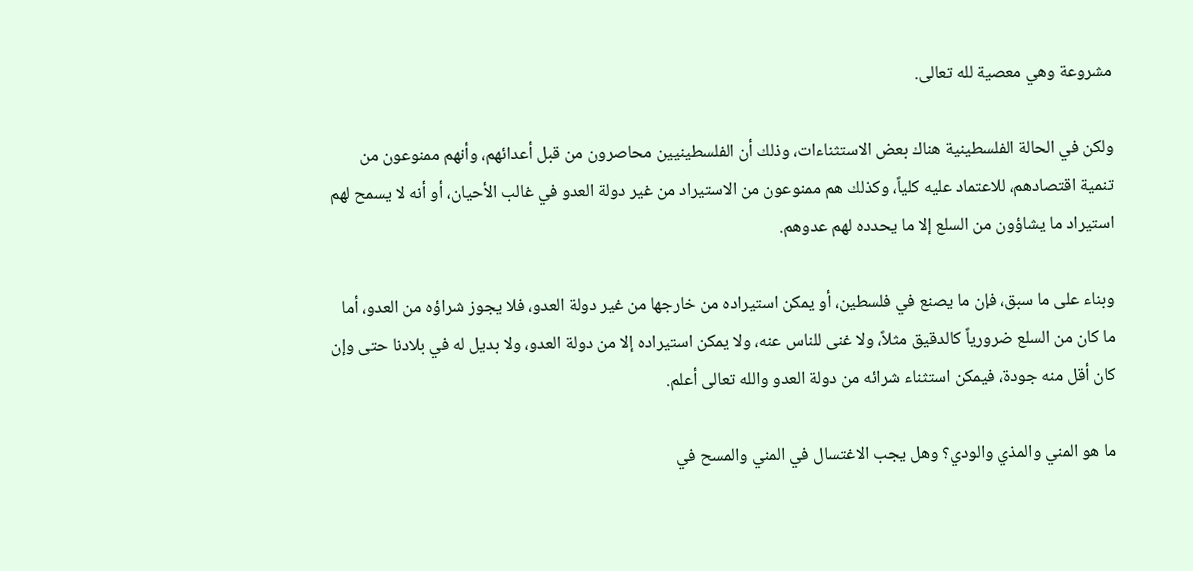مشروعة وهي معصية لله تعالى.

ولكن في الحالة الفلسطينية هناك بعض الاستثناءات، وذلك أن الفلسطينيين محاصرون من قبل أعدائهم، وأنهم ممنوعون من تنمية اقتصادهم، للاعتماد عليه كلياً، وكذلك هم ممنوعون من الاستيراد من غير دولة العدو في غالب الأحيان، أو أنه لا يسمح لهم استيراد ما يشاؤون من السلع إلا ما يحدده لهم عدوهم.

وبناء على ما سبق، فإن ما يصنع في فلسطين، أو يمكن استيراده من خارجها من غير دولة العدو، فلا يجوز شراؤه من العدو، أما ما كان من السلع ضرورياً كالدقيق مثلاً، ولا غنى للناس عنه، ولا يمكن استيراده إلا من دولة العدو، ولا بديل له في بلادنا حتى وإن كان أقل منه جودة، فيمكن استثناء شرائه من دولة العدو والله تعالى أعلم.

ما هو المني والمذي والودي؟ وهل يجب الاغتسال في المني والمسح في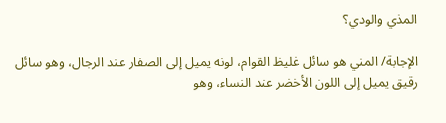المذي والودي؟

الإجابة/ المني هو سائل غليظ القوام، لونه يميل إلى الصفار عند الرجال، وهو سائل رقيق يميل إلى اللون الأخضر عند النساء، وهو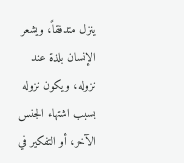ينزل متدفقاً، ويشعر الإنسان بلذة عند نزوله، ويكون نزوله بسبب اشتهاء الجنس الآخر، أو التفكير في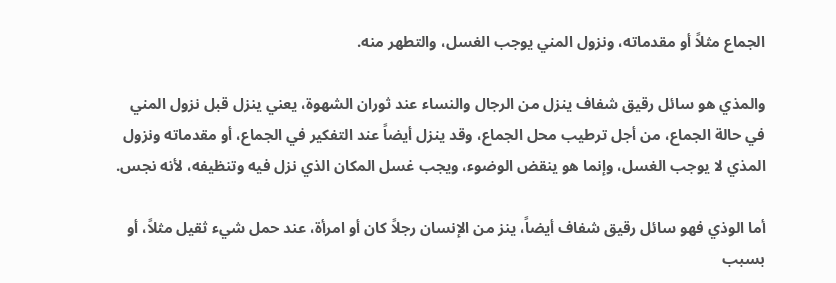الجماع مثلاً أو مقدماته، ونزول المني يوجب الغسل، والتطهر منه.

والمذي هو سائل رقيق شفاف ينزل من الرجال والنساء عند ثوران الشهوة، يعني ينزل قبل نزول المني في حالة الجماع، من أجل ترطيب محل الجماع، وقد ينزل أيضاً عند التفكير في الجماع، أو مقدماته ونزول المذي لا يوجب الغسل، وإنما هو ينقض الوضوء، ويجب غسل المكان الذي نزل فيه وتنظيفه، لأنه نجس.

أما الوذي فهو سائل رقيق شفاف أيضاً، ينز من الإنسان رجلاً كان أو امرأة، عند حمل شيء ثقيل مثلاً، أو بسبب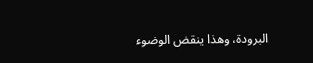البرودة، وهذا ينقض الوضوء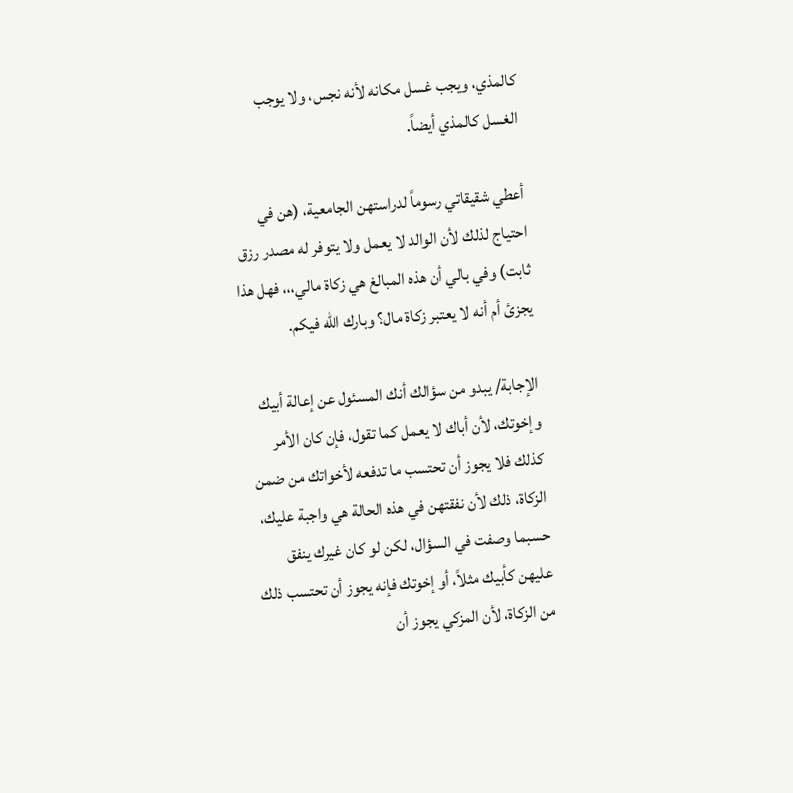كالمذي، ويجب غسل مكانه لأنه نجس، ولا يوجب الغسل كالمذي أيضاً.

أعطي شقيقاتي رسوماً لدراستهن الجامعية، (هن في احتياج لذلك لأن الوالد لا يعمل ولا يتوفر له مصدر رزق ثابت) وفي بالي أن هذه المبالغ هي زكاة مالي،،، فهل هذا يجزئ أم أنه لا يعتبر زكاة مال؟ وبارك الله فيكم.

الإجابة/ يبدو من سؤالك أنك المسئول عن إعالة أبيك وإخوتك، لأن أباك لا يعمل كما تقول، فإن كان الأمر كذلك فلا يجوز أن تحتسب ما تدفعه لأخواتك من ضمن الزكاة، ذلك لأن نفقتهن في هذه الحالة هي واجبة عليك، حسبما وصفت في السؤال، لكن لو كان غيرك ينفق عليهن كأبيك مثلاً، أو إخوتك فإنه يجوز أن تحتسب ذلك من الزكاة، لأن المزكي يجوز أن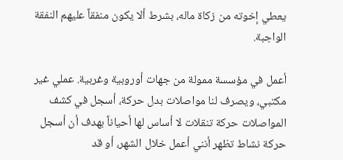يعطي إخوته من زكاة ماله، بشرط ألا يكون منفقاً عليهم النفقة الواجبة.

أعمل في مؤسسة ممولة من جهات أوروبية وغربية. عملي غير مكتبي، ويصرف لنا مواصلات بدل حركة، أسجل في كشف المواصلات حركة تنقلات لا أساس لها أحياناً بهدف أن أسجل حركة نشاط تظهر أنني أعمل خلال الشهر، أو قد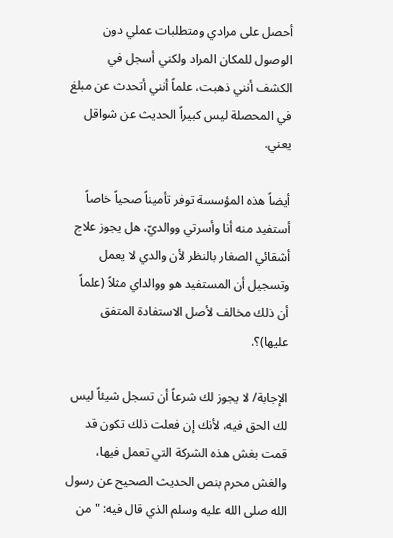أحصل على مرادي ومتطلبات عملي دون الوصول للمكان المراد ولكني أسجل في الكشف أنني ذهبت، علماً أنني أتحدث عن مبلغ في المحصلة ليس كبيراً الحديث عن شواقل يعني.

أيضاً هذه المؤسسة توفر تأميناً صحياً خاصاً أستفيد منه أنا وأسرتي ووالديّ، هل يجوز علاج أشقائي الصغار بالنظر لأن والدي لا يعمل وتسجيل أن المستفيد هو ووالداي مثلاً (علماً أن ذلك مخالف لأصل الاستفادة المتفق عليها)؟.

الإجابة/ لا يجوز لك شرعاً أن تسجل شيئاً ليس لك الحق فيه، لأنك إن فعلت ذلك تكون قد قمت بغش هذه الشركة التي تعمل فيها، والغش محرم بنص الحديث الصحيح عن رسول الله صلى الله عليه وسلم الذي قال فيه: "من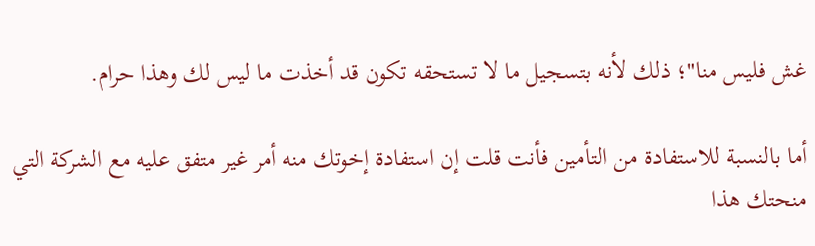غش فليس منا"؛ ذلك لأنه بتسجيل ما لا تستحقه تكون قد أخذت ما ليس لك وهذا حرام.

أما بالنسبة للاستفادة من التأمين فأنت قلت إن استفادة إخوتك منه أمر غير متفق عليه مع الشركة التي منحتك هذا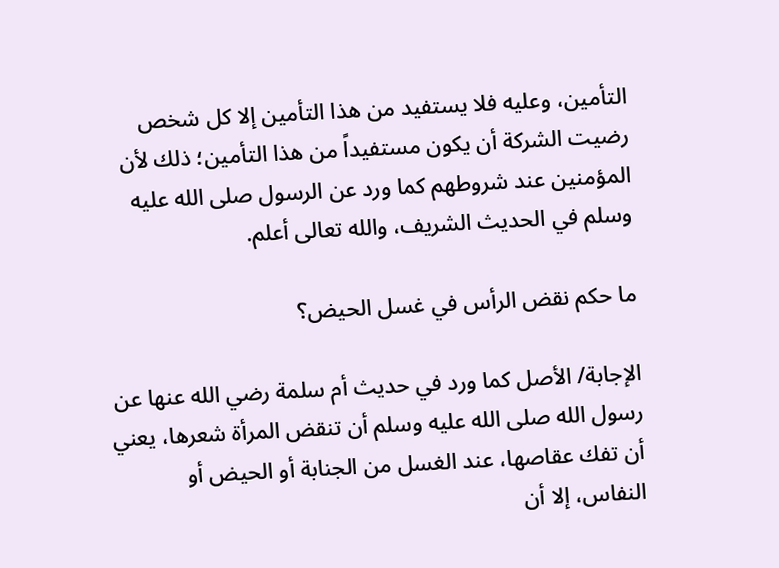التأمين، وعليه فلا يستفيد من هذا التأمين إلا كل شخص رضيت الشركة أن يكون مستفيداً من هذا التأمين؛ ذلك لأن المؤمنين عند شروطهم كما ورد عن الرسول صلى الله عليه وسلم في الحديث الشريف، والله تعالى أعلم.

ما حكم نقض الرأس في غسل الحيض؟

الإجابة/ الأصل كما ورد في حديث أم سلمة رضي الله عنها عن رسول الله صلى الله عليه وسلم أن تنقض المرأة شعرها، يعني أن تفك عقاصها، عند الغسل من الجنابة أو الحيض أو النفاس، إلا أن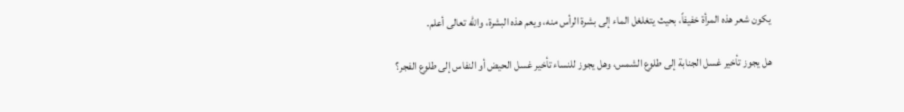يكون شعر هذه المرأة خفيفاً، بحيث يتغلغل الماء إلى بشرة الرأس منه، ويعم هذه البشرة، والله تعالى أعلم.

هل يجوز تأخير غسل الجنابة إلى طلوع الشمس، وهل يجوز للنساء تأخير غسل الحيض أو النفاس إلى طلوع الفجر؟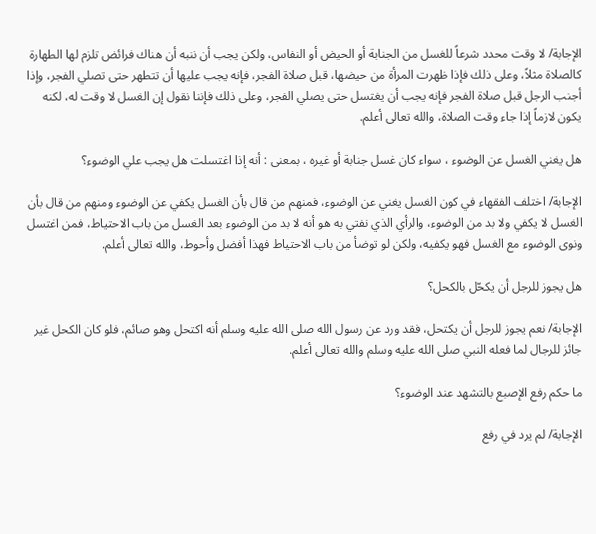الإجابة/ لا وقت محدد شرعاً للغسل من الجنابة أو الحيض أو النفاس، ولكن يجب أن ننبه أن هناك فرائض تلزم لها الطهارة كالصلاة مثلاً، وعلى ذلك فإذا ظهرت المرأة من حيضها، قبل صلاة الفجر، فإنه يجب عليها أن تتطهر حتى تصلي الفجر، وإذا أجنب الرجل قبل صلاة الفجر فإنه يجب أن يغتسل حتى يصلي الفجر، وعلى ذلك فإننا نقول إن الغسل لا وقت له، لكنه يكون لازماً إذا جاء وقت الصلاة، والله تعالى أعلم.

هل يغني الغسل عن الوضوء ، سواء كان غسل جنابة أو غيره ، بمعنى : أنه إذا اغتسلت هل يجب علي الوضوء؟

الإجابة/ اختلف الفقهاء في كون الغسل يغني عن الوضوء، فمنهم من قال بأن الغسل يكفي عن الوضوء ومنهم من قال بأن الغسل لا يكفي ولا بد من الوضوء، والرأي الذي نفتي به هو أنه لا بد من الوضوء بعد الغسل من باب الاحتياط، فمن اغتسل ونوى الوضوء مع الغسل فهو يكفيه، ولكن لو توضأ من باب الاحتياط فهذا أفضل وأحوط، والله تعالى أعلم.

هل يجوز للرجل أن يكحّل بالكحل؟

الإجابة/ نعم يجوز للرجل أن يكتحل، فقد ورد عن رسول الله صلى الله عليه وسلم أنه اكتحل وهو صائم، فلو كان الكحل غير جائز للرجال لما فعله النبي صلى الله عليه وسلم والله تعالى أعلم.

ما حكم رفع الإصبع بالتشهد عند الوضوء؟

الإجابة/ لم يرد في رفع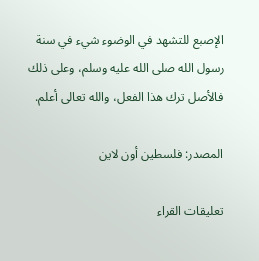الإصبع للتشهد في الوضوء شيء في سنة رسول الله صلى الله عليه وسلم، وعلى ذلك فالأصل ترك هذا الفعل، والله تعالى أعلم.

المصدر: فلسطين أون لاين

تعليقات القراء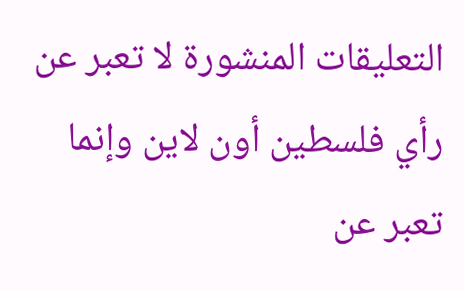التعليقات المنشورة لا تعبر عن رأي فلسطين أون لاين وإنما تعبر عن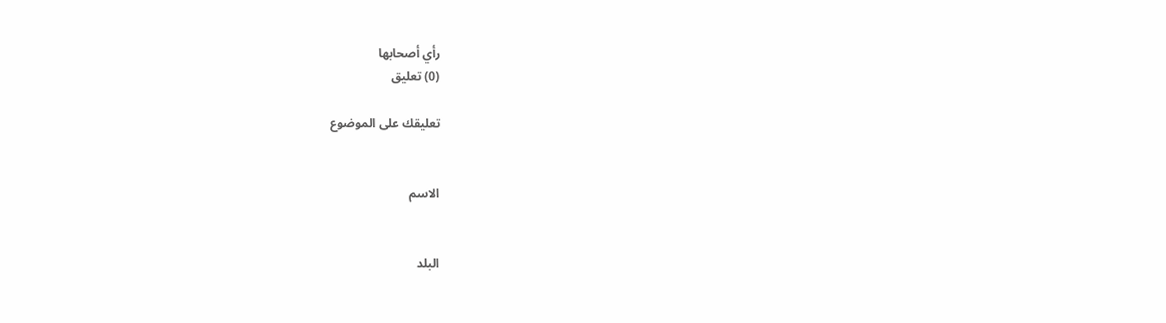رأي أصحابها
(0) تعليق

تعليقك على الموضوع


الاسم


البلد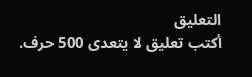التعليق
أكتب تعليق لا يتعدى 500 حرف.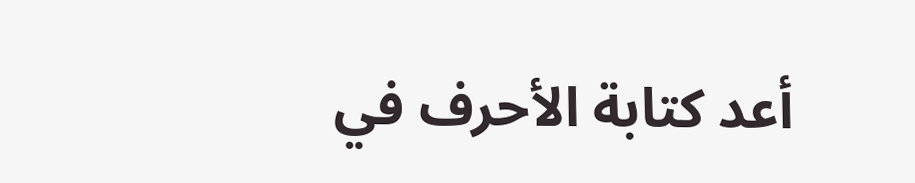أعد كتابة الأحرف في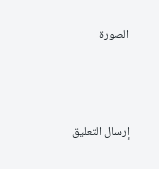الصورة



إرسال التعليق